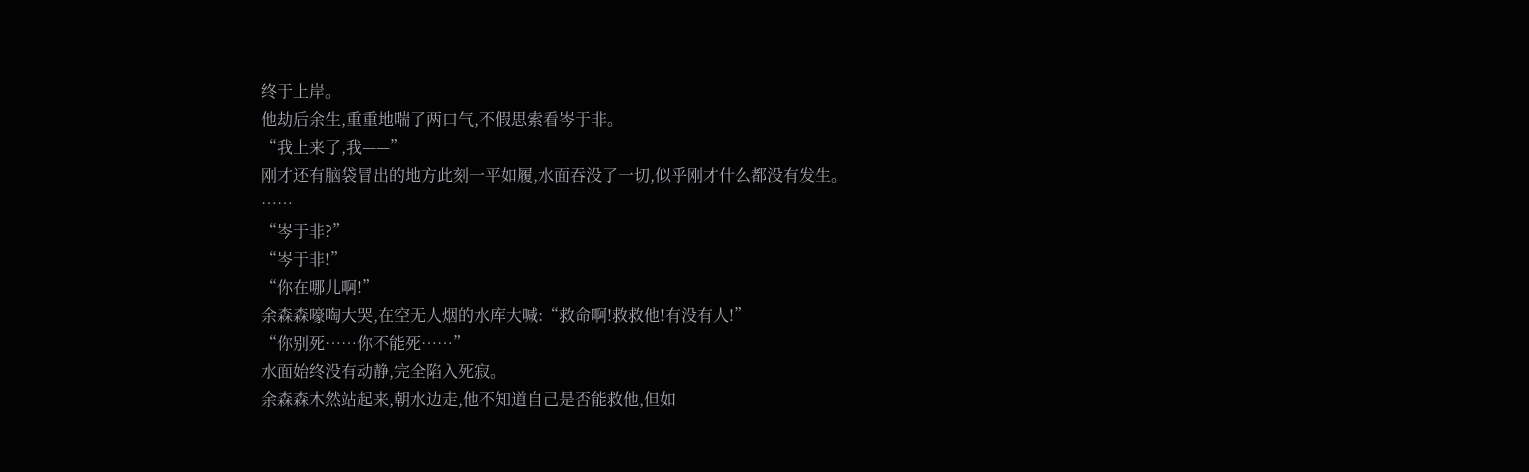终于上岸。
他劫后余生,重重地喘了两口气,不假思索看岑于非。
“我上来了,我——”
刚才还有脑袋冒出的地方此刻一平如履,水面吞没了一切,似乎刚才什么都没有发生。
……
“岑于非?”
“岑于非!”
“你在哪儿啊!”
余森森嚎啕大哭,在空无人烟的水库大喊:“救命啊!救救他!有没有人!”
“你别死……你不能死……”
水面始终没有动静,完全陷入死寂。
余森森木然站起来,朝水边走,他不知道自己是否能救他,但如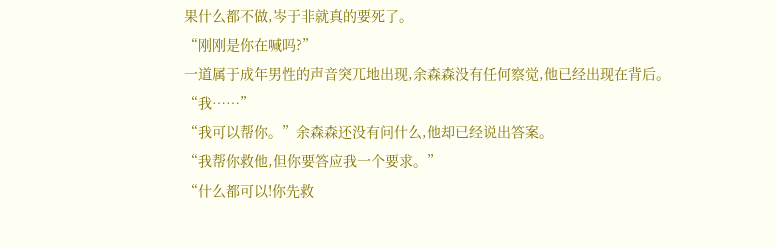果什么都不做,岑于非就真的要死了。
“刚刚是你在喊吗?”
一道属于成年男性的声音突兀地出现,余森森没有任何察觉,他已经出现在背后。
“我……”
“我可以帮你。”余森森还没有问什么,他却已经说出答案。
“我帮你救他,但你要答应我一个要求。”
“什么都可以!你先救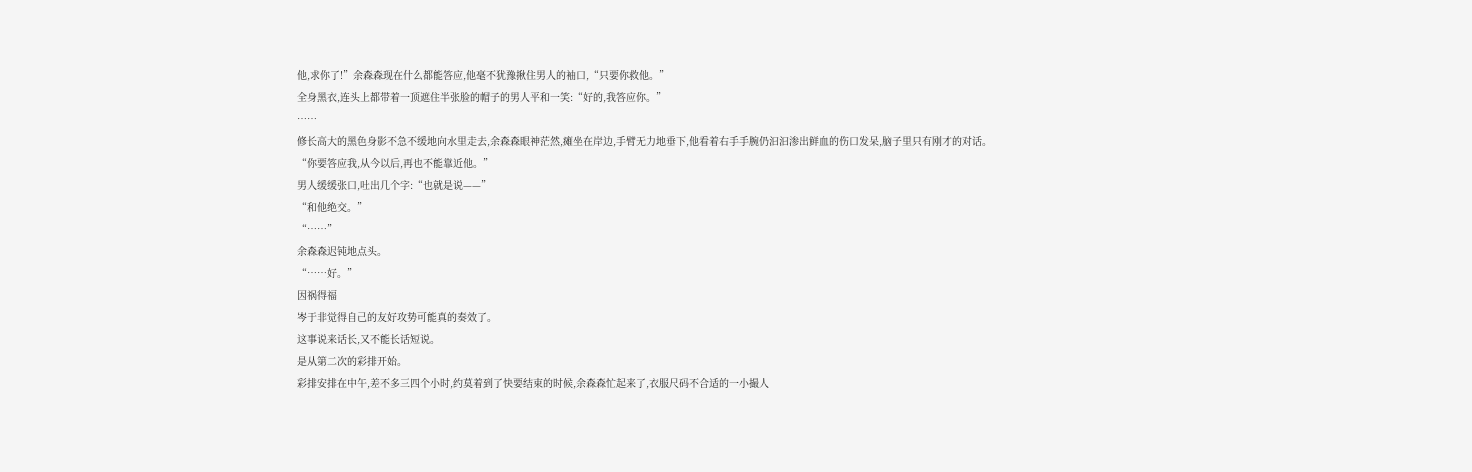他,求你了!”余森森现在什么都能答应,他毫不犹豫揪住男人的袖口,“只要你救他。”
全身黑衣,连头上都带着一顶遮住半张脸的帽子的男人平和一笑:“好的,我答应你。”
……
修长高大的黑色身影不急不缓地向水里走去,余森森眼神茫然,瘫坐在岸边,手臂无力地垂下,他看着右手手腕仍汩汩渗出鲜血的伤口发呆,脑子里只有刚才的对话。
“你要答应我,从今以后,再也不能靠近他。”
男人缓缓张口,吐出几个字:“也就是说——”
“和他绝交。”
“……”
余森森迟钝地点头。
“……好。”
因祸得福
岑于非觉得自己的友好攻势可能真的奏效了。
这事说来话长,又不能长话短说。
是从第二次的彩排开始。
彩排安排在中午,差不多三四个小时,约莫着到了快要结束的时候,余森森忙起来了,衣服尺码不合适的一小撮人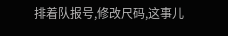排着队报号,修改尺码,这事儿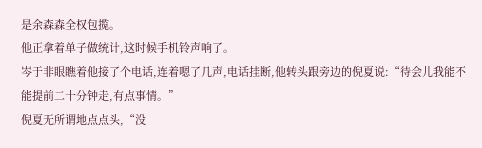是余森森全权包揽。
他正拿着单子做统计,这时候手机铃声响了。
岑于非眼瞧着他接了个电话,连着嗯了几声,电话挂断,他转头跟旁边的倪夏说:“待会儿我能不能提前二十分钟走,有点事情。”
倪夏无所谓地点点头,“没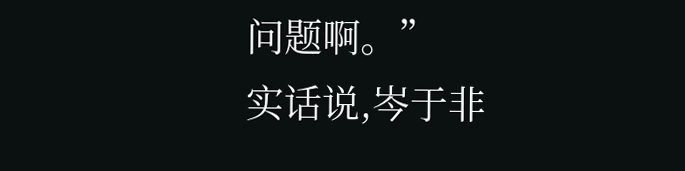问题啊。”
实话说,岑于非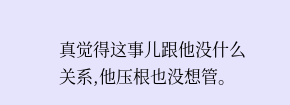真觉得这事儿跟他没什么关系,他压根也没想管。